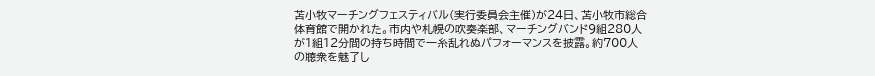苫小牧マーチングフェスティバル(実行委員会主催)が24日、苫小牧市総合体育館で開かれた。市内や札幌の吹奏楽部、マーチングバンド9組280人が1組12分間の持ち時間で一糸乱れぬパフォーマンスを披露。約700人の聴衆を魅了し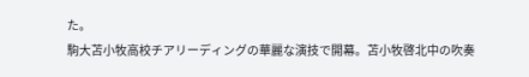た。
駒大苫小牧高校チアリーディングの華麗な演技で開幕。苫小牧啓北中の吹奏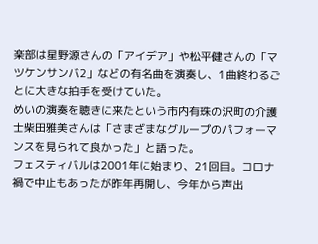楽部は星野源さんの「アイデア」や松平健さんの「マツケンサンバ2」などの有名曲を演奏し、1曲終わるごとに大きな拍手を受けていた。
めいの演奏を聴きに来たという市内有珠の沢町の介護士柴田雅美さんは「さまざまなグループのパフォーマンスを見られて良かった」と語った。
フェスティバルは2001年に始まり、21回目。コロナ禍で中止もあったが昨年再開し、今年から声出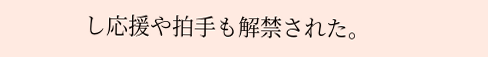し応援や拍手も解禁された。